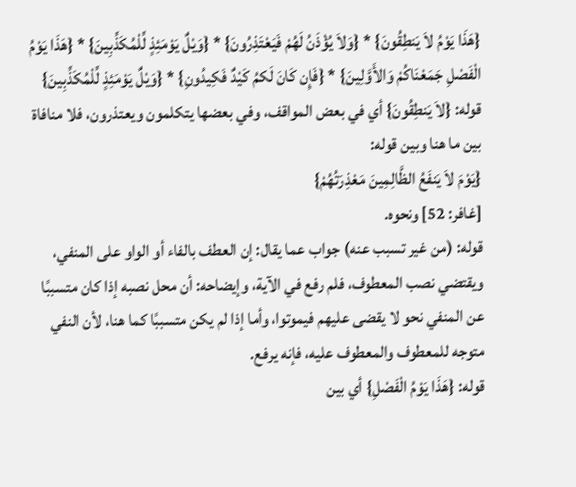{هَذَا يَوْمُ لاَ يَنطِقُونَ} * {وَلاَ يُؤْذَنُ لَهُمْ فَيَعْتَذِرُونَ} * {وَيْلٌ يَوْمَئِذٍ لِّلْمُكَذِّبِينَ} * {هَذَا يَوْمُ الْفَصْلِ جَمَعْنَاكُمْ وَالأَوَّلِينَ} * {فَإِن كَانَ لَكمُ كَيْدٌ فَكِيدُونِ} * {وَيْلٌ يَوْمَئِذٍ لِّلْمُكَذِّبِينَ}
قوله: {لاَ يَنطِقُونَ} أي في بعض المواقف، وفي بعضها يتكلمون ويعتذرون، فلا منافاة بين ما هنا وبين قوله:
{يَوْمَ لاَ يَنفَعُ الظَّالِمِينَ مَعْذِرَتُهُمْ}
[غافر: 52] ونحوه.
قوله: (من غير تسبب عنه) جواب عما يقال: إن العطف بالفاء أو الواو على المنفي، ويقتضي نصب المعطوف، فلم رفع في الآية، وإيضاحه: أن محل نصبه إذا كان متسببًا عن المنفي نحو لا يقضى عليهم فيموتوا، وأما إذا لم يكن متسببًا كما هنا، لأن النفي متوجه للمعطوف والمعطوف عليه، فإنه يرفع.
قوله: {هَذَا يَوْمُ الْفَصْلِ} أي بين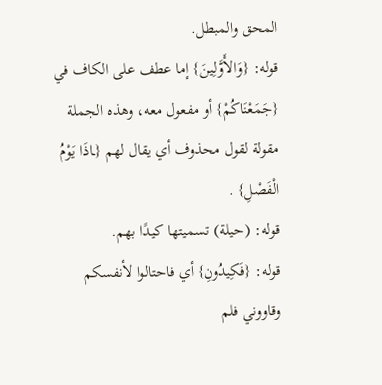المحق والمبطل.
قوله: {وَالأَوَّلِينَ} إما عطف على الكاف في {جَمَعْنَاكُمْ} أو مفعول معه، وهذه الجملة مقولة لقول محذوف أي يقال لهم {ـاذَا يَوْمُ الْفَصْلِ} .
قوله: (حيلة) تسميتها كيدًا بهم.
قوله: {فَكِيدُونِ} أي فاحتالوا لأنفسكم وقاووني فلم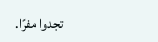تجدوا مفرًا.